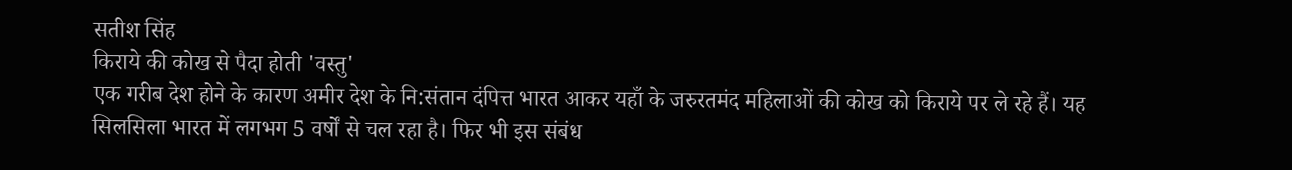सतीश सिंह
किराये की कोख से पैदा होती 'वस्तु'
एक गरीब देश होने के कारण अमीर देश के नि:संतान दंपित्त भारत आकर यहाँ के जरुरतमंद महिलाओं की कोख को किराये पर ले रहे हैं। यह सिलसिला भारत में लगभग 5 वर्षों से चल रहा है। फिर भी इस संबंध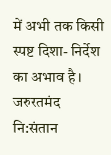में अभी तक किसी स्पष्ट दिशा- निर्देश का अभाव है। जरुरतमंद नि:संतान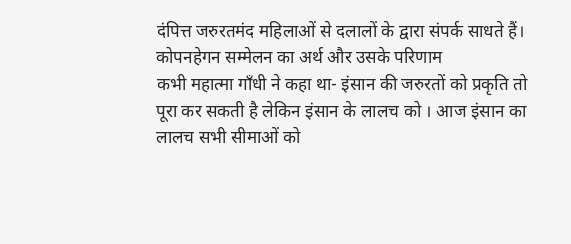दंपित्त जरुरतमंद महिलाओं से दलालों के द्वारा संपर्क साधते हैं।
कोपनहेगन सम्मेलन का अर्थ और उसके परिणाम
कभी महात्मा गाँधी ने कहा था- इंसान की जरुरतों को प्रकृति तो पूरा कर सकती है लेकिन इंसान के लालच को । आज इंसान का लालच सभी सीमाओं को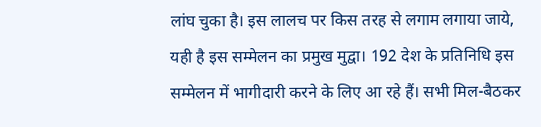लांघ चुका है। इस लालच पर किस तरह से लगाम लगाया जाये, यही है इस सम्मेलन का प्रमुख मुद्वा। 192 देश के प्रतिनिधि इस सम्मेलन में भागीदारी करने के लिए आ रहे हैं। सभी मिल-बैठकर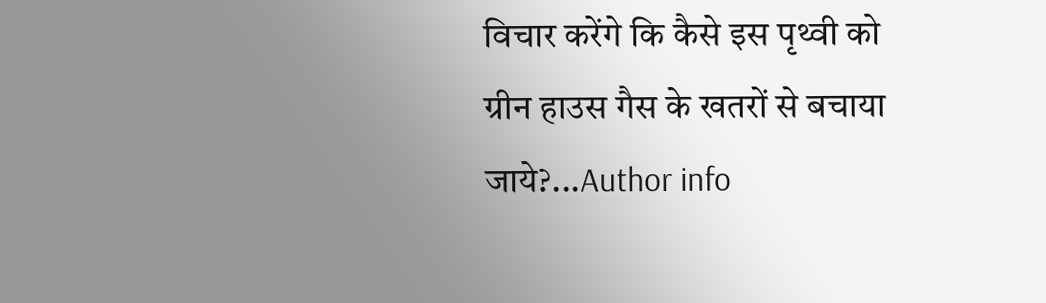विचार करेंगे कि कैसे इस पृथ्वी को ग्रीन हाउस गैस के खतरों से बचाया जाये?...Author info